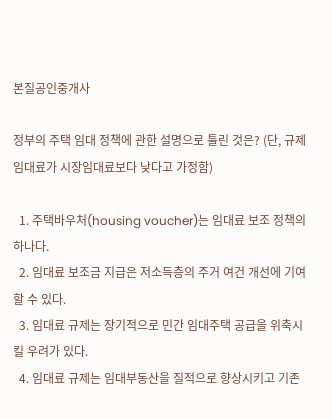본질공인중개사

정부의 주택 임대 정책에 관한 설명으로 틀린 것은? (단, 규제임대료가 시장임대료보다 낮다고 가정함)

  1. 주택바우처(housing voucher)는 임대료 보조 정책의 하나다.
  2. 임대료 보조금 지급은 저소득층의 주거 여건 개선에 기여할 수 있다.
  3. 임대료 규제는 장기적으로 민간 임대주택 공급을 위축시킬 우려가 있다.
  4. 임대료 규제는 임대부동산을 질적으로 향상시키고 기존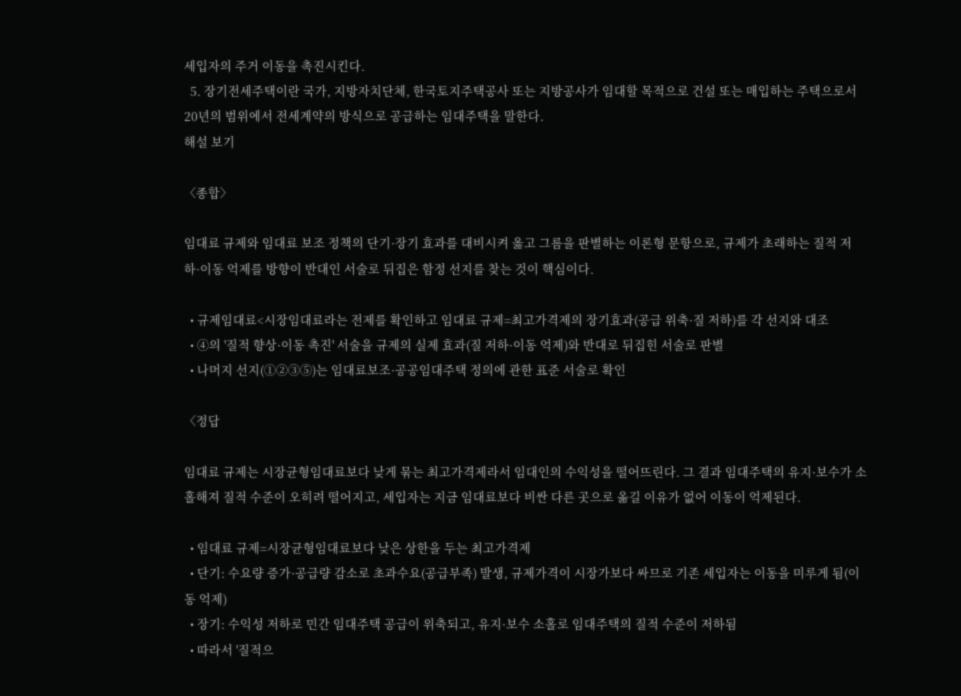세입자의 주거 이동을 촉진시킨다.
  5. 장기전세주택이란 국가, 지방자치단체, 한국토지주택공사 또는 지방공사가 임대할 목적으로 건설 또는 매입하는 주택으로서 20년의 범위에서 전세계약의 방식으로 공급하는 임대주택을 말한다.
해설 보기

〈종합〉

임대료 규제와 임대료 보조 정책의 단기·장기 효과를 대비시켜 옳고 그름을 판별하는 이론형 문항으로, 규제가 초래하는 질적 저하·이동 억제를 방향이 반대인 서술로 뒤집은 함정 선지를 찾는 것이 핵심이다.

  • 규제임대료<시장임대료라는 전제를 확인하고 임대료 규제=최고가격제의 장기효과(공급 위축·질 저하)를 각 선지와 대조
  • ④의 '질적 향상·이동 촉진' 서술을 규제의 실제 효과(질 저하·이동 억제)와 반대로 뒤집힌 서술로 판별
  • 나머지 선지(①②③⑤)는 임대료보조·공공임대주택 정의에 관한 표준 서술로 확인

〈정답

임대료 규제는 시장균형임대료보다 낮게 묶는 최고가격제라서 임대인의 수익성을 떨어뜨린다. 그 결과 임대주택의 유지·보수가 소홀해져 질적 수준이 오히려 떨어지고, 세입자는 지금 임대료보다 비싼 다른 곳으로 옮길 이유가 없어 이동이 억제된다.

  • 임대료 규제=시장균형임대료보다 낮은 상한을 두는 최고가격제
  • 단기: 수요량 증가·공급량 감소로 초과수요(공급부족) 발생, 규제가격이 시장가보다 싸므로 기존 세입자는 이동을 미루게 됨(이동 억제)
  • 장기: 수익성 저하로 민간 임대주택 공급이 위축되고, 유지·보수 소홀로 임대주택의 질적 수준이 저하됨
  • 따라서 '질적으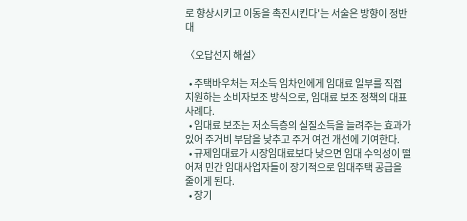로 향상시키고 이동을 촉진시킨다'는 서술은 방향이 정반대

〈오답선지 해설〉

  • 주택바우처는 저소득 임차인에게 임대료 일부를 직접 지원하는 소비자보조 방식으로, 임대료 보조 정책의 대표 사례다.
  • 임대료 보조는 저소득층의 실질소득을 늘려주는 효과가 있어 주거비 부담을 낮추고 주거 여건 개선에 기여한다.
  • 규제임대료가 시장임대료보다 낮으면 임대 수익성이 떨어져 민간 임대사업자들이 장기적으로 임대주택 공급을 줄이게 된다.
  • 장기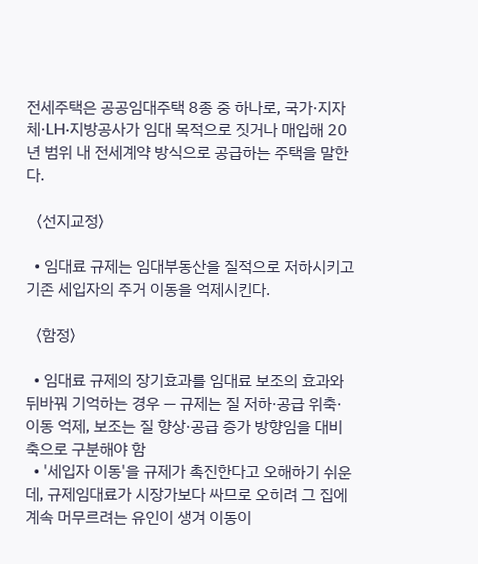전세주택은 공공임대주택 8종 중 하나로, 국가·지자체·LH·지방공사가 임대 목적으로 짓거나 매입해 20년 범위 내 전세계약 방식으로 공급하는 주택을 말한다.

〈선지교정〉

  • 임대료 규제는 임대부동산을 질적으로 저하시키고 기존 세입자의 주거 이동을 억제시킨다.

〈함정〉

  • 임대료 규제의 장기효과를 임대료 보조의 효과와 뒤바꿔 기억하는 경우 — 규제는 질 저하·공급 위축·이동 억제, 보조는 질 향상·공급 증가 방향임을 대비축으로 구분해야 함
  • '세입자 이동'을 규제가 촉진한다고 오해하기 쉬운데, 규제임대료가 시장가보다 싸므로 오히려 그 집에 계속 머무르려는 유인이 생겨 이동이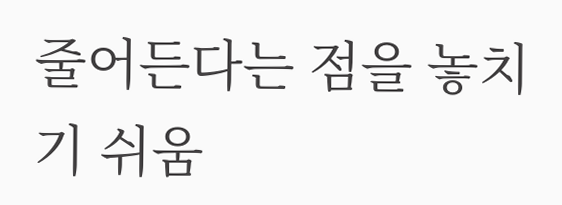줄어든다는 점을 놓치기 쉬움